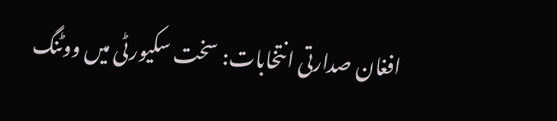افغان صدارتی انتخابات: سخت سکیورٹی میں ووٹنگ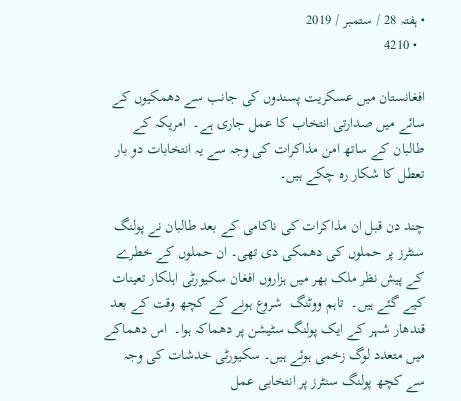• ہفتہ 28 / ستمبر / 2019
  • 4210

افغانستان میں عسکریت پسندوں کی جانب سے دھمکیوں کے سائے میں صدارتی انتخاب کا عمل جاری ہے۔  امریکہ کے طالبان کے ساتھ امن مذاکرات کی وجہ سے یہ انتخابات دو بار تعطل کا شکار رہ چکے ہیں۔

چند دن قبل ان مذاکرات کی ناکامی کے بعد طالبان نے پولنگ سنٹرز پر حملوں کی دھمکی دی تھی۔ ان حملوں کے خطرے کے پیش نظر ملک بھر میں ہزاروں افغان سکیورٹی اہلکار تعینات کیے گئے ہیں۔  تاہم ووٹنگ  شروع ہونے کے کچھ وقت کے بعد قندھار شہر کے ایک پولنگ سٹیشن پر دھماکہ ہوا۔  اس دھماکے میں متعدد لوگ زخمی ہوئے ہیں۔ سکیورٹی خدشات کی وجہ سے کچھ پولنگ سنٹرز پر انتخابی عمل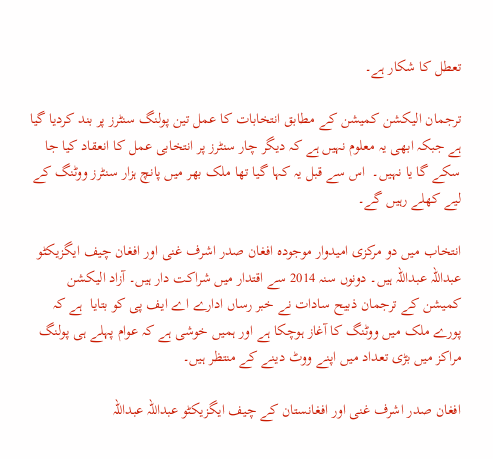تعطل کا شکار ہے۔

ترجمان الیکشن کمیشن کے مطابق انتخابات کا عمل تین پولنگ سنٹرز پر بند کردیا گیا ہے جبکہ ابھی یہ معلوم نہیں ہے کہ دیگر چار سنٹرز پر انتخابی عمل کا انعقاد کیا جا سکے گا یا نہیں۔  اس سے قبل یہ کہا گیا تھا ملک بھر میں پانچ ہزار سنٹرز ووٹنگ کے لیے کھلے رہیں گے۔

انتخاب میں دو مرکزی امیدوار موجودہ افغان صدر اشرف غنی اور افغان چیف ایگزیکٹو عبداللہ عبداللہ ہیں۔ دونوں سنہ 2014 سے اقتدار میں شراکت دار ہیں۔ آزاد الیکشن کمیشن کے ترجمان ذبیح سادات نے خبر رساں ادارے اے ایف پی کو بتایا  ہے کہ پورے ملک میں ووٹنگ کا آغاز ہوچکا ہے اور ہمیں خوشی ہے کہ عوام پہلے ہی پولنگ مراکز میں بڑی تعداد میں اپنے ووٹ دینے کے منتظر ہیں۔

افغان صدر اشرف غنی اور افغانستان کے چیف ایگزیکٹو عبداللہ عبداللہ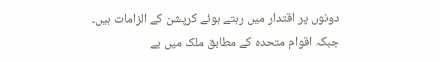دونوں پر اقتدار میں رہتے ہوئے کرپشن کے الزامات ہیں۔ جبکہ اقوام متحدہ کے مطابق ملک میں بے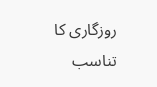روزگاری کا تناسب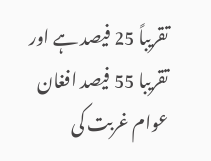تقریباً 25 فیصد ہے اور تقریبا 55 فیصد افغان عوام غربت کی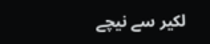لکیر سے نیچے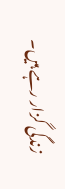زندگی گزار رہے ہیں۔